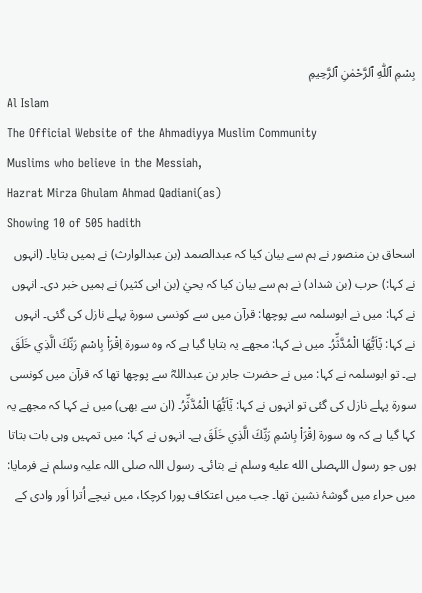بِسْمِ ٱللّٰهِ ٱلرَّحْمٰنِ ٱلرَّحِيمِ
Al Islam
The Official Website of the Ahmadiyya Muslim Community
Muslims who believe in the Messiah,
Hazrat Mirza Ghulam Ahmad Qadiani(as)
Showing 10 of 505 hadith
اسحاق بن منصور نے ہم سے بیان کیا کہ عبدالصمد (بن عبدالوارث) نے ہمیں بتایا۔ (انہوں نے کہا:) حرب (بن شداد) نے ہم سے بیان کیا کہ یحيٰ (بن ابی کثیر) نے ہمیں خبر دی۔ انہوں نے کہا: میں نے ابوسلمہ سے پوچھا: قرآن میں سے کونسی سورة پہلے نازل کی گئی۔ انہوں نے کہا: يٰۤاَيُّهَا الْمُدَّثِّرُ۔ میں نے کہا: مجھے یہ بتایا گیا ہے کہ وہ سورة اِقْرَاْ بِاسْمِ رَبِّكَ الَّذِي خَلَقَ ہے۔ تو ابوسلمہ نے کہا: میں نے حضرت جابر بن عبداللہؓ سے پوچھا تھا کہ قرآن میں کونسی سورۃ پہلے نازل کی گئی تو انہوں نے کہا: يٰۤاَيُّهَا الْمُدَّثِّرُ۔ (ان سے بھی) میں نے کہا کہ مجھے یہ کہا گیا ہے کہ وہ سورة اِقْرَاْ بِاسْمِ رَبِّكَ الَّذِي خَلَقَ ہے۔ انہوں نے کہا: میں تمہیں وہی بات بتاتا ہوں جو رسول اللہصلى الله عليه وسلم نے بتائی۔ رسول اللہ صلی اللہ علیہ وسلم نے فرمایا: میں حراء میں گوشۂ نشین تھا۔ جب میں اعتکاف پورا کرچکا، میں نیچے اُترا اَور وادی کے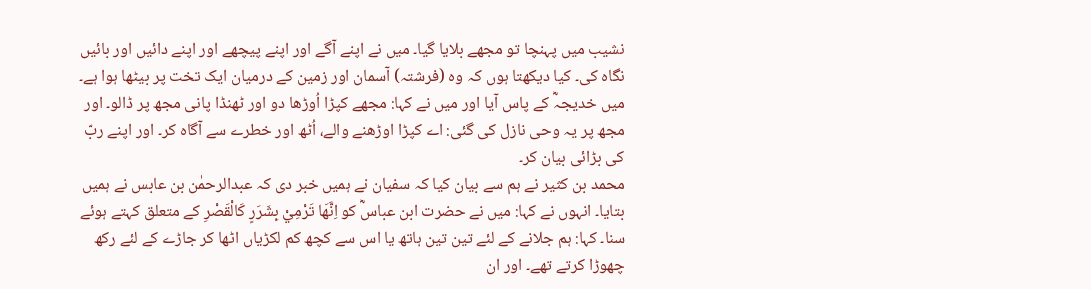نشیب میں پہنچا تو مجھے بلایا گیا۔ میں نے اپنے آگے اور اپنے پیچھے اور اپنے دائیں اور بائیں نگاہ کی۔ کیا دیکھتا ہوں کہ وہ (فرشتہ) آسمان اور زمین کے درمیان ایک تخت پر بیٹھا ہوا ہے۔ میں خدیجہؓ کے پاس آیا اور میں نے کہا: مجھے کپڑا اُوڑھا دو اور ٹھنڈا پانی مجھ پر ڈالو۔ اور مجھ پر یہ وحی نازل کی گئی: اے کپڑا اوڑھنے والے، اُٹھ اور خطرے سے آگاہ کر۔ اور اپنے ربّ کی بڑائی بیان کر۔
محمد بن کثیر نے ہم سے بیان کیا کہ سفیان نے ہمیں خبر دی کہ عبدالرحمٰن بن عابس نے ہمیں بتایا۔ انہوں نے کہا: میں نے حضرت ابن عباسؓ کو اِنَّهَا تَرْمِيْ بِشَرَرٍ كَالْقَصْرِ کے متعلق کہتے ہوئے سنا۔ کہا: ہم جلانے کے لئے تین تین ہاتھ یا اس سے کچھ کم لکڑیاں اٹھا کر جاڑے کے لئے رکھ چھوڑا کرتے تھے۔ اور ان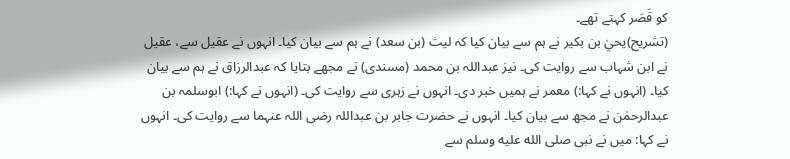کو قَصَر کہتے تھے۔
(تشریح)یحيٰ بن بکیر نے ہم سے بیان کیا کہ لیث (بن سعد) نے ہم سے بیان کیا۔ انہوں نے عقیل سے، عقیل نے ابن شہاب سے روایت کی۔ نیز عبداللہ بن محمد (مسندی) نے مجھے بتایا کہ عبدالرزاق نے ہم سے بیان کیا۔ (انہوں نے کہا:) معمر نے ہمیں خبر دی۔ انہوں نے زہری سے روایت کی۔ (انہوں نے کہا:) ابوسلمہ بن عبدالرحمٰن نے مجھ سے بیان کیا۔ انہوں نے حضرت جابر بن عبداللہ رضی اللہ عنہما سے روایت کی۔ انہوں نے کہا: میں نے نبی صلى الله عليه وسلم سے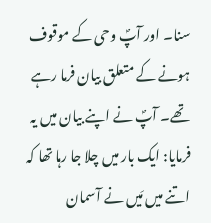سنا۔ اور آپؐ وحی کے موقوف ہونے کے متعلق بیان فرما رہے تھے۔ آپؐ نے اپنے بیان میں یہ فرمایا: ایک بار میں چلا جا رہا تھا کہ اتنے میں مَیں نے آسمان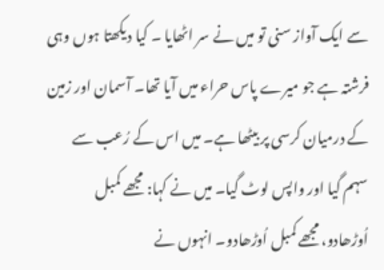سے ایک آواز سنی تو میں نے سر اٹھایا ۔ کیا دیکھتا ہوں وہی فرشتہ ہے جو میرے پاس حراء میں آیا تھا۔ آسمان اور زمین کے درمیان کرسی پر بیٹھا ہے۔ میں اس کے رُعب سے سہم گیا اور واپس لوٹ گیا۔ میں نے کہا: مجھے کمبل اُوڑھادو، مجھے کمبل اُوڑھادو۔ انہوں نے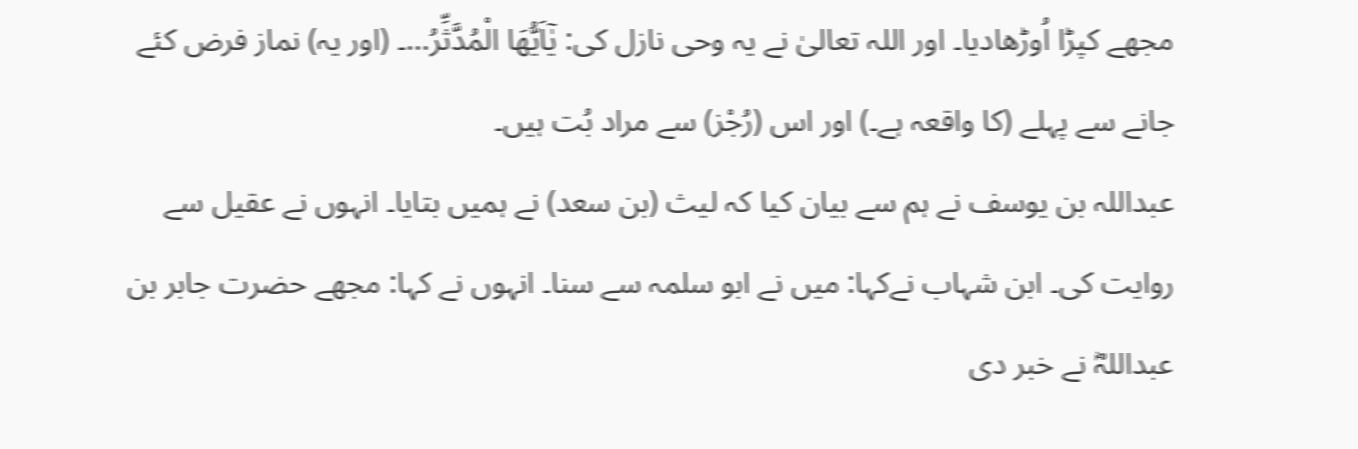مجھے کپڑا اُوڑھادیا۔ اور اللہ تعالیٰ نے یہ وحی نازل کی: يٰۤاَيُّهَا الْمُدَّثِّرُ…۔ (اور یہ) نماز فرض کئے جانے سے پہلے (کا واقعہ ہے۔) اور اس (رُجْز) سے مراد بُت ہیں۔
عبداللہ بن یوسف نے ہم سے بیان کیا کہ لیث (بن سعد) نے ہمیں بتایا۔ انہوں نے عقیل سے روایت کی۔ ابن شہاب نےکہا: میں نے ابو سلمہ سے سنا۔ انہوں نے کہا: مجھے حضرت جابر بن عبداللہؓ نے خبر دی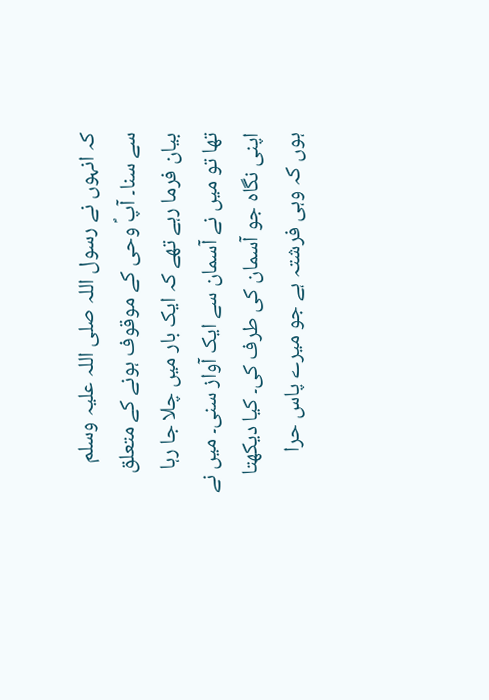کہ انہوں نے رسول اللہ صلی اللہ علیہ وسلم سے سنا۔ آپؐ وحی کے موقوف ہونے کے متعلق بیان فرما رہے تھے کہ ایک بار میں چلا جا رہا تھا تو میں نے آسمان سے ایک آواز سنی۔ میں نے اپنی نگاہ جو آسمان کی طرف کی۔ کیا دیکھتا ہوں کہ وہی فرشتہ ہے جو میرے پاس حرا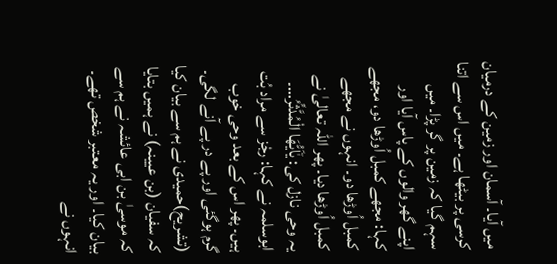میں آیا۔ آسمان اور زمین کے درمیان کرسی پر بیٹھا ہے۔ میں اس سے اتنا سہم گیا کہ زمین پر گر پڑا۔ میں اپنے گھر والوں کے پاس آیا اور کہا: مجھے کمبل اُوڑھا دو، مجھے کمبل اُوڑھا دو۔ انہوں نے مجھے کمبل اُوڑھا دیا۔ پھر اللہ تعالیٰ نے یہ وحی نازل کی: يٰۤاَيُّهَا الْمُدَّثِّرُ…۔ ابوسلمہ نے کہا: رجْز سے مراد بُت ہیں۔ پھر اس کے بعد وحی خوب گرم ہوگئی اور پے در پے آنے لگی۔
(تشریح)حمیدی نے ہم سے بیان کیا کہ سفیان (بن عیینہ) نے ہمیں بتایا کہ موسیٰ بن ابی عائشہ نے ہم سے بیان کیا۔ اور یہ معتبر شخص تھے۔ انہوں نے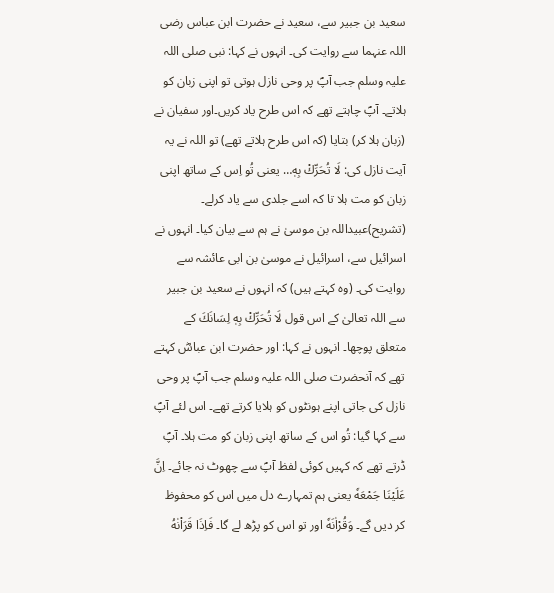سعید بن جبیر سے، سعید نے حضرت ابن عباس رضی اللہ عنہما سے روایت کی۔ انہوں نے کہا: نبی صلی اللہ علیہ وسلم جب آپؐ پر وحی نازل ہوتی تو اپنی زبان کو ہلاتے۔ آپؐ چاہتے تھے کہ اس طرح یاد کریں۔اور سفیان نے (زبان ہلا کر) بتایا (کہ اس طرح ہلاتے تھے) تو اللہ نے یہ آیت نازل کی: لَا تُحَرِّكْ بِهٖ… یعنی تُو اِس کے ساتھ اپنی زبان کو مت ہلا تا کہ اسے جلدی سے یاد کرلے۔
(تشریح)عبیداللہ بن موسیٰ نے ہم سے بیان کیا۔ انہوں نے اسرائیل سے، اسرائیل نے موسیٰ بن ابی عائشہ سے روایت کی۔ (وہ کہتے ہیں) کہ انہوں نے سعید بن جبیر سے اللہ تعالیٰ کے اس قول لَا تُحَرِّكْ بِهٖ لِسَانَكَ کے متعلق پوچھا۔ انہوں نے کہا: اور حضرت ابن عباسؓ کہتے تھے کہ آنحضرت صلی اللہ علیہ وسلم جب آپؐ پر وحی نازل کی جاتی اپنے ہونٹوں کو ہلایا کرتے تھے۔ اس لئے آپؐ سے کہا گیا: تُو اس کے ساتھ اپنی زبان کو مت ہلا۔ آپؐ ڈرتے تھے کہ کہیں کوئی لفظ آپؐ سے چھوٹ نہ جائے۔ اِنَّ عَلَيْنَا جَمْعَهٗ یعنی ہم تمہارے دل میں اس کو محفوظ کر دیں گے۔ وَقُرْاٰنَهٗ اور تو اس کو پڑھ لے گا۔ فَاِذَا قَرَاْنٰهُ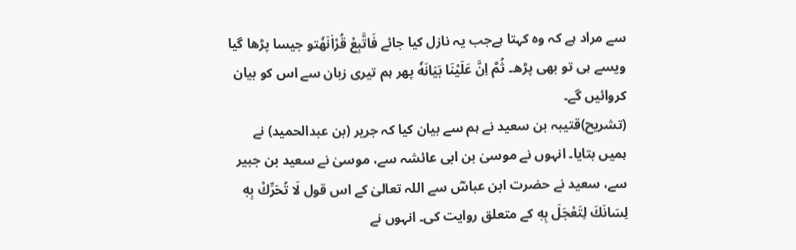سے مراد ہے کہ وہ کہتا ہےجب یہ نازل کیا جائے فَاتَّبِعْ قُرْاٰنَهٗتو جیسا پڑھا گیا ویسے ہی تو بھی پڑھ۔ ثُمَّ اِنَّ عَلَيْنَا بَيَانَهٗ پھر ہم تیری زبان سے اس کو بیان کروائیں گے۔
(تشریح)قتیبہ بن سعید نے ہم سے بیان کیا کہ جریر (بن عبدالحمید) نے ہمیں بتایا۔ انہوں نے موسیٰ بن ابی عائشہ سے، موسیٰ نے سعید بن جبیر سے، سعید نے حضرت ابن عباسؓ سے اللہ تعالیٰ کے اس قول لَا تُحَرِّكْ بِهٖ لِسَانَكَ لِتَعْجَلَ بِهٖ کے متعلق روایت کی۔ انہوں نے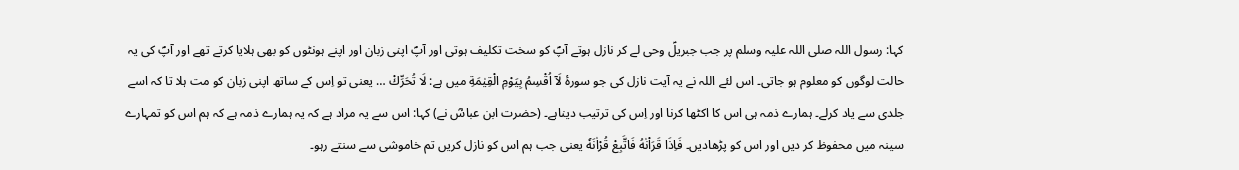کہا: رسول اللہ صلی اللہ علیہ وسلم پر جب جبریلؑ وحی لے کر نازل ہوتے آپؐ کو سخت تکلیف ہوتی اور آپؐ اپنی زبان اور اپنے ہونٹوں کو بھی ہلایا کرتے تھے اور آپؐ کی یہ حالت لوگوں کو معلوم ہو جاتی۔ اس لئے اللہ نے یہ آیت نازل کی جو سورۂ لَاۤ اُقْسِمُ بِيَوْمِ الْقِيٰمَةِ میں ہے: لَا تُحَرِّكْ … یعنی تو اِس کے ساتھ اپنی زبان کو مت ہلا تا کہ اسے جلدی سے یاد کرلے۔ ہمارے ذمہ ہی اس کا اکٹھا کرنا اور اِس کی ترتیب دیناہے۔ (حضرت ابن عباسؓ نے) کہا: اس سے یہ مراد ہے کہ یہ ہمارے ذمہ ہے کہ ہم اس کو تمہارے سینہ میں محفوظ کر دیں اور اس کو پڑھادیں۔ فَاِذَا قَرَاْنٰهُ فَاتَّبِعْ قُرْاٰنَهٗ یعنی جب ہم اس کو نازل کریں تم خاموشی سے سنتے رہو۔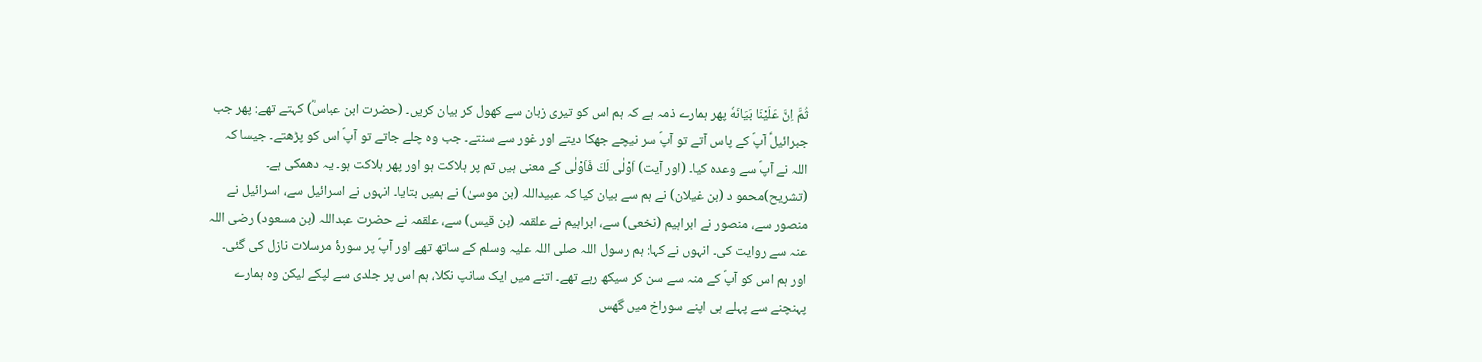ثُمَّ اِنَّ عَلَيْنَا بَيَانَهٗ پھر ہمارے ذمہ ہے کہ ہم اس کو تیری زبان سے کھول کر بیان کریں۔ (حضرت ابن عباسؓ) کہتے تھے: پھر جب جبرائیلؑ آپؐ کے پاس آتے تو آپؐ سر نیچے جھکا دیتے اور غور سے سنتے۔ جب وہ چلے جاتے تو آپؐ اس کو پڑھتے۔ جیسا کہ اللہ نے آپؐ سے وعدہ کیا۔ (اور آیت) اَوْلٰى لَكَ فَاَوْلٰى کے معنی ہیں تم پر ہلاکت ہو اور پھر ہلاکت ہو۔ یہ دھمکی ہے۔
(تشریح)محمو د (بن غیلان) نے ہم سے بیان کیا کہ عبیداللہ (بن موسیٰ) نے ہمیں بتایا۔ انہوں نے اسرائیل سے، اسرائیل نے منصور سے، منصور نے ابراہیم (نخعی) سے، ابراہیم نے علقمہ (بن قیس) سے، علقمہ نے حضرت عبداللہ (بن مسعود) رضی اللہ عنہ سے روایت کی۔ انہوں نے کہا: ہم رسول اللہ صلی اللہ علیہ وسلم کے ساتھ تھے اور آپؐ پر سورۂ مرسلات نازل کی گئی۔ اور ہم اس کو آپؐ کے منہ سے سن کر سیکھ رہے تھے۔ اتنے میں ایک سانپ نکلا، ہم اس پر جلدی سے لپکے لیکن وہ ہمارے پہنچنے سے پہلے ہی اپنے سوراخ میں گھس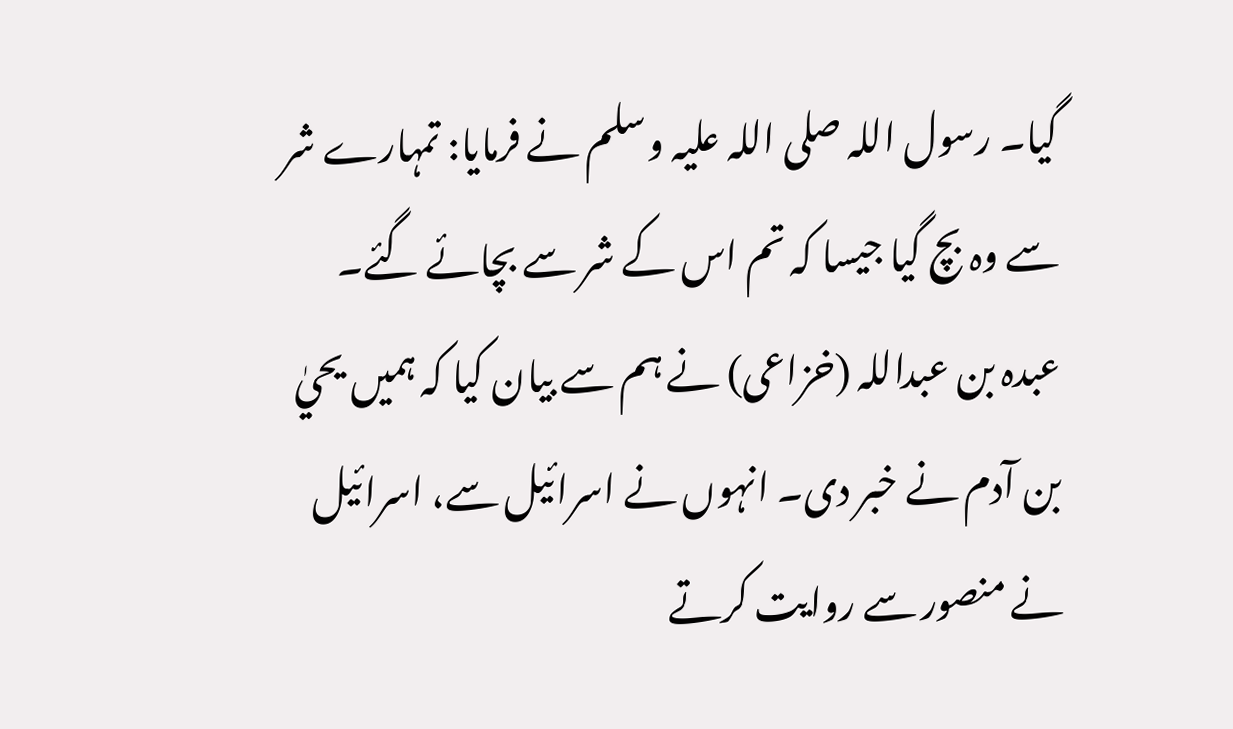گیا۔ رسول اللہ صلی اللہ علیہ وسلم نے فرمایا: تمہارے شر سے وہ بچ گیا جیسا کہ تم اس کے شر سے بچائے گئے۔
عبدہ بن عبداللہ (خزاعی) نے ہم سے بیان کیا کہ ہمیں یحيٰ بن آدم نے خبر دی۔ انہوں نے اسرائیل سے، اسرائیل نے منصور سے روایت کرتے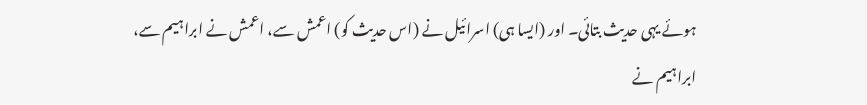ہوئے یہی حدیث بتائی۔ اور (ایسا ہی) اسرائیل نے (اس حدیث کو) اعمش سے، اعمش نے ابراہیم سے، ابراہیم نے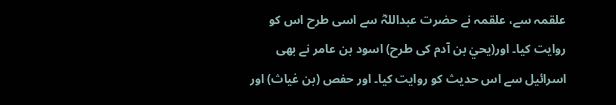علقمہ سے، علقمہ نے حضرت عبداللہؓ سے اسی طرح اس کو روایت کیا۔ اور(یحيٰ بن آدم کی طرح) اسود بن عامر نے بھی اسرائیل سے اس حدیث کو روایت کیا۔ اور حفص (بن غیاث) اور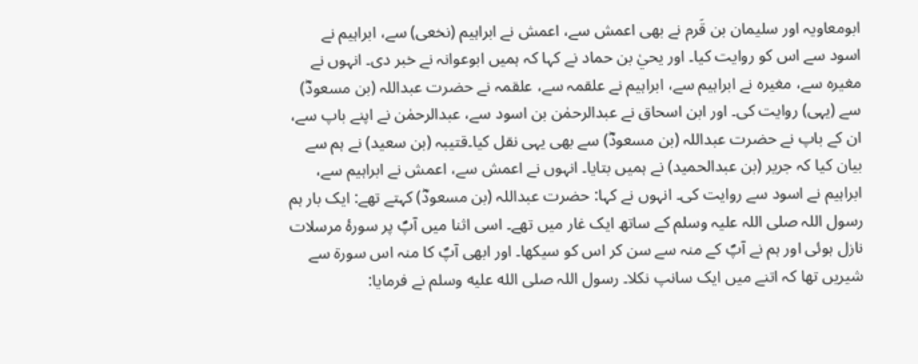ابومعاویہ اور سلیمان بن قَرم نے بھی اعمش سے، اعمش نے ابراہیم (نخعی) سے، ابراہیم نے اسود سے اس کو روایت کیا۔ اور یحيٰ بن حماد نے کہا کہ ہمیں ابوعوانہ نے خبر دی۔ انہوں نے مغیرہ سے، مغیرہ نے ابراہیم سے، ابراہیم نے علقمہ سے، علقمہ نے حضرت عبداللہ (بن مسعودؓ) سے (یہی) روایت کی۔ اور ابن اسحاق نے عبدالرحمٰن بن اسود سے، عبدالرحمٰن نے اپنے باپ سے، ان کے باپ نے حضرت عبداللہ (بن مسعودؓ) سے بھی یہی نقل کیا۔قتیبہ (بن سعید) نے ہم سے بیان کیا کہ جریر (بن عبدالحمید) نے ہمیں بتایا۔ انہوں نے اعمش سے، اعمش نے ابراہیم سے، ابراہیم نے اسود سے روایت کی۔ انہوں نے کہا: حضرت عبداللہ (بن مسعودؓ) کہتے تھے: ایک بار ہم رسول اللہ صلی اللہ علیہ وسلم کے ساتھ ایک غار میں تھے۔ اسی اثنا میں آپؐ پر سورۂ مرسلات نازل ہوئی اور ہم نے آپؐ کے منہ سے سن کر اس کو سیکھا۔ اور ابھی آپؐ کا منہ اس سورة سے شیریں تھا کہ اتنے میں ایک سانپ نکلا۔ رسول اللہ صلى الله عليه وسلم نے فرمایا: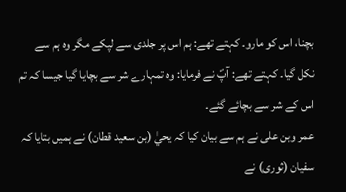بچنا، اس کو مارو۔ کہتے تھے: ہم اس پر جلدی سے لپکے مگر وہ ہم سے نکل گیا۔ کہتے تھے: آپؐ نے فرمایا: وہ تمہارے شر سے بچایا گیا جیسا کہ تم اس کے شر سے بچائے گئے۔
عمر وبن علی نے ہم سے بیان کیا کہ یحيٰ (بن سعید قطان) نے ہمیں بتایا کہ سفیان (ثوری) نے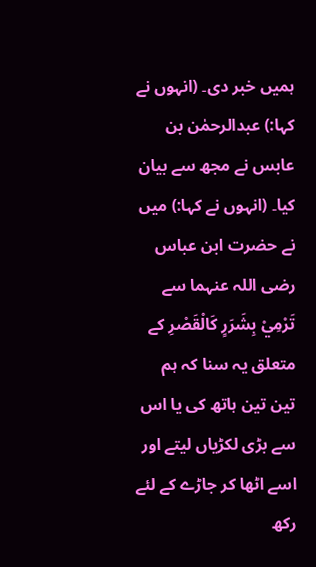ہمیں خبر دی۔ (انہوں نے کہا:) عبدالرحمٰن بن عابس نے مجھ سے بیان کیا۔ (انہوں نے کہا:) میں نے حضرت ابن عباس رضی اللہ عنہما سے تَرْمِيْ بِشَرَرٍ كَالْقَصْرِ کے متعلق یہ سنا کہ ہم تین تین ہاتھ کی یا اس سے بڑی لکڑیاں لیتے اور اسے اٹھا کر جاڑے کے لئے رکھ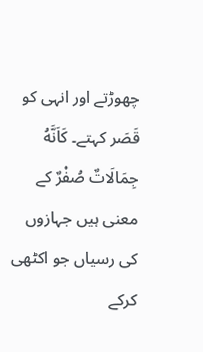چھوڑتے اور انہی کو قَصَر کہتے۔ كَاَنَّهُ جِمَالَاتٌ صُفْرٌ کے معنی ہیں جہازوں کی رسیاں جو اکٹھی کرکے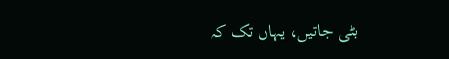بٹی جاتیں، یہاں تک کہ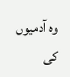وہ آدمیوں کی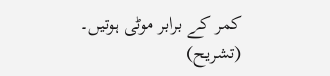کمر کے برابر موٹی ہوتیں۔
(تشریح)